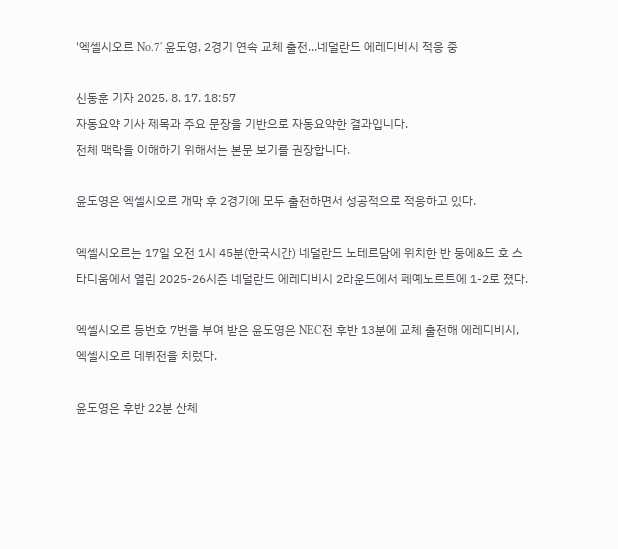'엑셀시오르 No.7' 윤도영, 2경기 연속 교체 출전...네덜란드 에레디비시 적응 중

신동훈 기자 2025. 8. 17. 18:57
자동요약 기사 제목과 주요 문장을 기반으로 자동요약한 결과입니다.
전체 맥락을 이해하기 위해서는 본문 보기를 권장합니다.

윤도영은 엑셀시오르 개막 후 2경기에 모두 출전하면서 성공적으로 적응하고 있다.

엑셀시오르는 17일 오전 1시 45분(한국시간) 네덜란드 노테르담에 위치한 반 둥에&드 호 스타디움에서 열린 2025-26시즌 네덜란드 에레디비시 2라운드에서 페예노르트에 1-2로 졌다.

엑셀시오르 등번호 7번을 부여 받은 윤도영은 NEC전 후반 13분에 교체 출전해 에레디비시, 엑셀시오르 데뷔전을 치렀다.

윤도영은 후반 22분 산체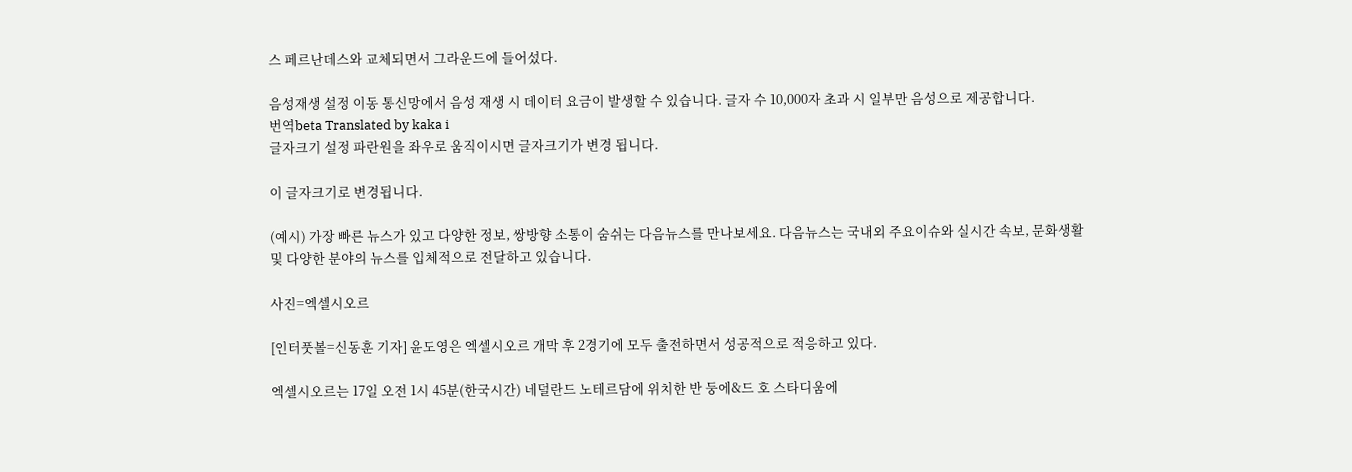스 페르난데스와 교체되면서 그라운드에 들어섰다.

음성재생 설정 이동 통신망에서 음성 재생 시 데이터 요금이 발생할 수 있습니다. 글자 수 10,000자 초과 시 일부만 음성으로 제공합니다.
번역beta Translated by kaka i
글자크기 설정 파란원을 좌우로 움직이시면 글자크기가 변경 됩니다.

이 글자크기로 변경됩니다.

(예시) 가장 빠른 뉴스가 있고 다양한 정보, 쌍방향 소통이 숨쉬는 다음뉴스를 만나보세요. 다음뉴스는 국내외 주요이슈와 실시간 속보, 문화생활 및 다양한 분야의 뉴스를 입체적으로 전달하고 있습니다.

사진=엑셀시오르

[인터풋볼=신동훈 기자] 윤도영은 엑셀시오르 개막 후 2경기에 모두 출전하면서 성공적으로 적응하고 있다.

엑셀시오르는 17일 오전 1시 45분(한국시간) 네덜란드 노테르담에 위치한 반 둥에&드 호 스타디움에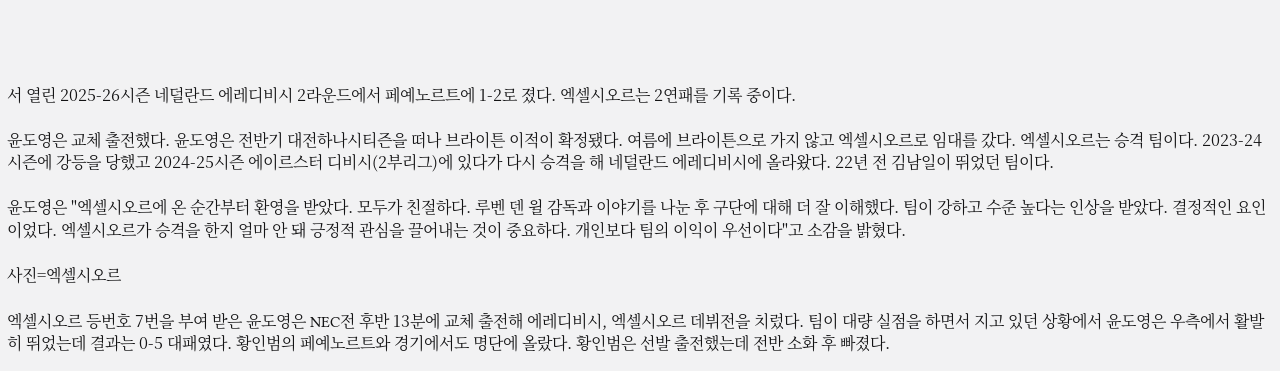서 열린 2025-26시즌 네덜란드 에레디비시 2라운드에서 페예노르트에 1-2로 졌다. 엑셀시오르는 2연패를 기록 중이다.

윤도영은 교체 출전했다. 윤도영은 전반기 대전하나시티즌을 떠나 브라이튼 이적이 확정됐다. 여름에 브라이튼으로 가지 않고 엑셀시오르로 임대를 갔다. 엑셀시오르는 승격 팀이다. 2023-24시즌에 강등을 당했고 2024-25시즌 에이르스터 디비시(2부리그)에 있다가 다시 승격을 해 네덜란드 에레디비시에 올라왔다. 22년 전 김남일이 뛰었던 팀이다.

윤도영은 "엑셀시오르에 온 순간부터 환영을 받았다. 모두가 친절하다. 루벤 덴 윌 감독과 이야기를 나눈 후 구단에 대해 더 잘 이해했다. 팀이 강하고 수준 높다는 인상을 받았다. 결정적인 요인이었다. 엑셀시오르가 승격을 한지 얼마 안 돼 긍정적 관심을 끌어내는 것이 중요하다. 개인보다 팀의 이익이 우선이다"고 소감을 밝혔다.

사진=엑셀시오르

엑셀시오르 등번호 7번을 부여 받은 윤도영은 NEC전 후반 13분에 교체 출전해 에레디비시, 엑셀시오르 데뷔전을 치렀다. 팀이 대량 실점을 하면서 지고 있던 상황에서 윤도영은 우측에서 활발히 뛰었는데 결과는 0-5 대패였다. 황인범의 페예노르트와 경기에서도 명단에 올랐다. 황인범은 선발 출전했는데 전반 소화 후 빠졌다.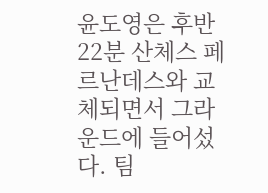윤도영은 후반 22분 산체스 페르난데스와 교체되면서 그라운드에 들어섰다. 팀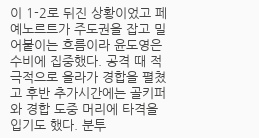이 1-2로 뒤진 상황이었고 페예노르트가 주도권을 잡고 밀어붙이는 흐름이라 윤도영은 수비에 집중했다. 공격 때 적극적으로 올라가 경합을 펼쳤고 후반 추가시간에는 골키퍼와 경합 도중 머리에 타격을 입기도 했다. 분투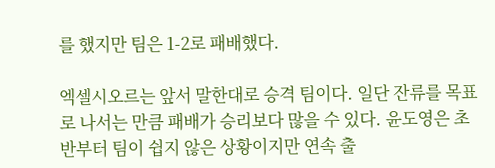를 했지만 팀은 1-2로 패배했다.

엑셀시오르는 앞서 말한대로 승격 팀이다. 일단 잔류를 목표로 나서는 만큼 패배가 승리보다 많을 수 있다. 윤도영은 초반부터 팀이 쉽지 않은 상황이지만 연속 출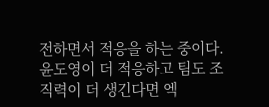전하면서 적응을 하는 중이다. 윤도영이 더 적응하고 팀도 조직력이 더 생긴다면 엑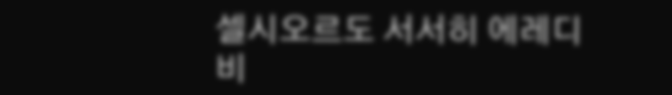셀시오르도 서서히 에레디비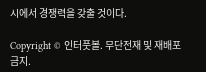시에서 경쟁력을 갖출 것이다.

Copyright © 인터풋볼. 무단전재 및 재배포 금지.